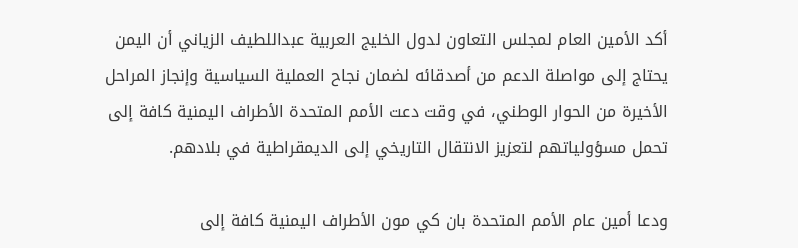أكد الأمين العام لمجلس التعاون لدول الخليج العربية عبداللطيف الزياني أن اليمن يحتاج إلى مواصلة الدعم من أصدقائه لضمان نجاح العملية السياسية وإنجاز المراحل الأخيرة من الحوار الوطني، في وقت دعت الأمم المتحدة الأطراف اليمنية كافة إلى تحمل مسؤولياتهم لتعزيز الانتقال التاريخي إلى الديمقراطية في بلادهم.

ودعا أمين عام الأمم المتحدة بان كي مون الأطراف اليمنية كافة إلى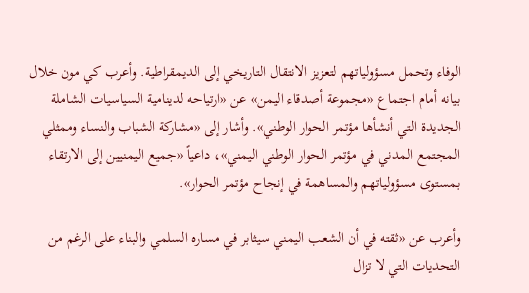الوفاء وتحمل مسؤولياتهم لتعزيز الانتقال التاريخي إلى الديمقراطية. وأعرب كي مون خلال بيانه أمام اجتماع «مجموعة أصدقاء اليمن» عن «ارتياحه لدينامية السياسيات الشاملة الجديدة التي أنشأها مؤتمر الحوار الوطني». وأشار إلى «مشاركة الشباب والنساء وممثلي المجتمع المدني في مؤتمر الحوار الوطني اليمني»، داعياً «جميع اليمنيين إلى الارتقاء بمستوى مسؤولياتهم والمساهمة في إنجاح مؤتمر الحوار».

وأعرب عن «ثقته في أن الشعب اليمني سيثابر في مساره السلمي والبناء على الرغم من التحديات التي لا تزال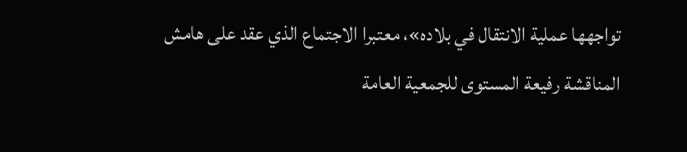تواجهها عملية الانتقال في بلاده»، معتبرا الاجتماع الذي عقد على هامش المناقشة رفيعة المستوى للجمعية العامة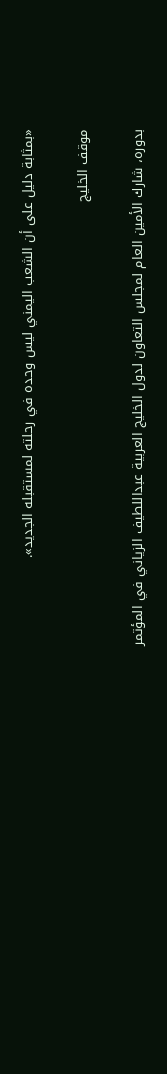«بمثابة دليل على أن الشعب اليمني ليس وحده في رحلته لمستقبله الجديد».

موقف الخليج

بدوره، شارك الأمين العام لمجلس التعاون لدول الخليج العربية عبداللطيف الزياني في المؤتمر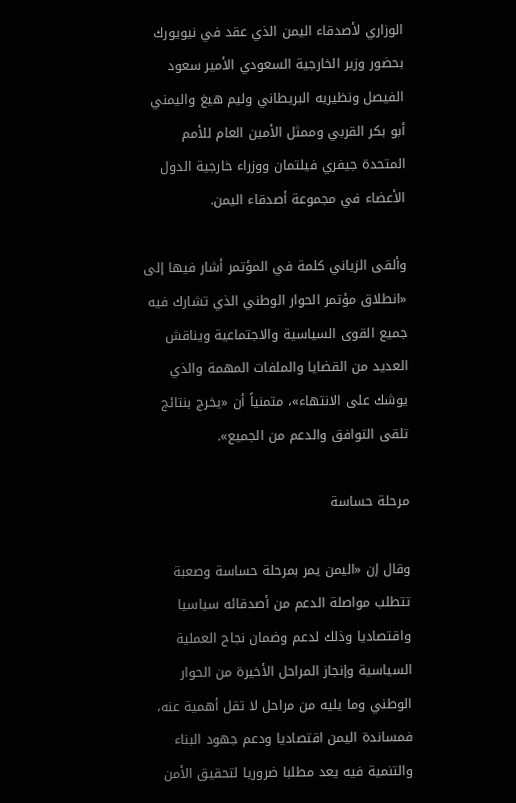الوزاري لأصدقاء اليمن الذي عقد في نيويورك بحضور وزير الخارجية السعودي الأمير سعود الفيصل ونظيريه البريطاني وليم هيغ واليمني أبو بكر القربي وممثل الأمين العام للأمم المتحدة جيفري فيلتمان ووزراء خارجية الدول الأعضاء في مجموعة أصدقاء اليمن.

وألقى الزياني كلمة في المؤتمر أشار فيها إلى «انطلاق مؤتمر الحوار الوطني الذي تشارك فيه جميع القوى السياسية والاجتماعية ويناقش العديد من القضايا والملفات المهمة والذي يوشك على الانتهاء»، متمنياً أن «يخرج بنتائج تلقى التوافق والدعم من الجميع».

مرحلة حساسة

وقال إن «اليمن يمر بمرحلة حساسة وصعبة تتطلب مواصلة الدعم من أصدقائه سياسيا واقتصاديا وذلك لدعم وضمان نجاح العملية السياسية وإنجاز المراحل الأخيرة من الحوار الوطني وما يليه من مراحل لا تقل أهمية عنه، فمساندة اليمن اقتصاديا ودعم جهود البناء والتنمية فيه يعد مطلبا ضروريا لتحقيق الأمن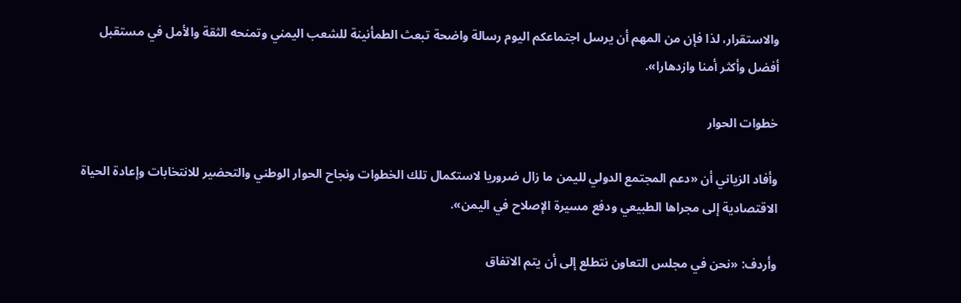والاستقرار، لذا فإن من المهم أن يرسل اجتماعكم اليوم رسالة واضحة تبعث الطمأنينة للشعب اليمني وتمنحه الثقة والأمل في مستقبل أفضل وأكثر أمنا وازدهارا».

خطوات الحوار

وأفاد الزياني أن «دعم المجتمع الدولي لليمن ما زال ضروريا لاستكمال تلك الخطوات ونجاح الحوار الوطني والتحضير للانتخابات وإعادة الحياة الاقتصادية إلى مجراها الطبيعي ودفع مسيرة الإصلاح في اليمن».

وأردف: «نحن في مجلس التعاون نتطلع إلى أن يتم الاتفاق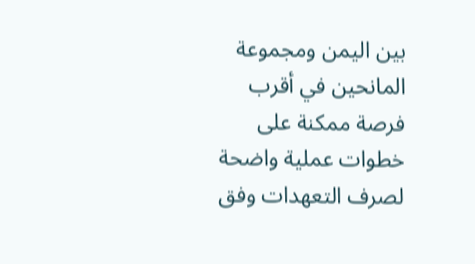بين اليمن ومجموعة المانحين في أقرب فرصة ممكنة على خطوات عملية واضحة لصرف التعهدات وفق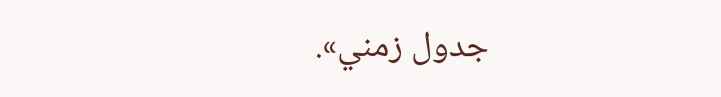جدول زمني».